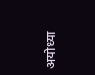अयोध्या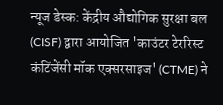न्यूज डेस्क: केंद्रीय औद्योगिक सुरक्षा बल (CISF) द्वारा आयोजित 'काउंटर टेररिस्ट कंटिंजेंसी मॉक एक्सरसाइज' (CTME) ने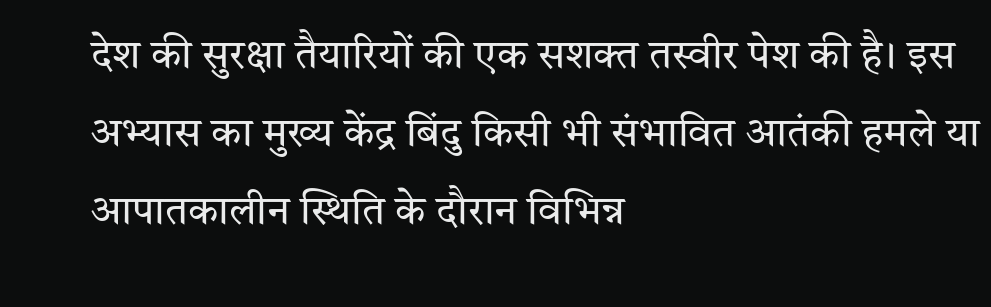देश की सुरक्षा तैयारियों की एक सशक्त तस्वीर पेश की है। इस अभ्यास का मुख्य केंद्र बिंदु किसी भी संभावित आतंकी हमले या आपातकालीन स्थिति के दौरान विभिन्न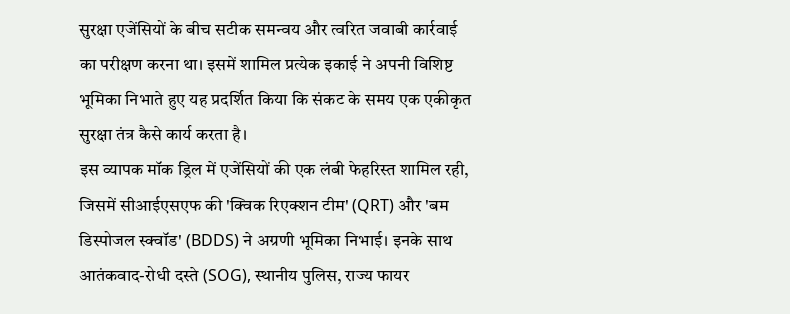सुरक्षा एजेंसियों के बीच सटीक समन्वय और त्वरित जवाबी कार्रवाई का परीक्षण करना था। इसमें शामिल प्रत्येक इकाई ने अपनी विशिष्ट भूमिका निभाते हुए यह प्रदर्शित किया कि संकट के समय एक एकीकृत सुरक्षा तंत्र कैसे कार्य करता है।
इस व्यापक मॉक ड्रिल में एजेंसियों की एक लंबी फेहरिस्त शामिल रही, जिसमें सीआईएसएफ की 'क्विक रिएक्शन टीम' (QRT) और 'बम डिस्पोजल स्क्वॉड' (BDDS) ने अग्रणी भूमिका निभाई। इनके साथ आतंकवाद-रोधी दस्ते (SOG), स्थानीय पुलिस, राज्य फायर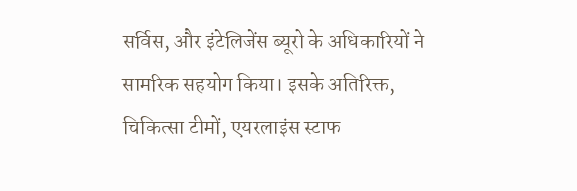सर्विस, और इंटेलिजेंस ब्यूरो के अधिकारियों ने सामरिक सहयोग किया। इसके अतिरिक्त, चिकित्सा टीमों, एयरलाइंस स्टाफ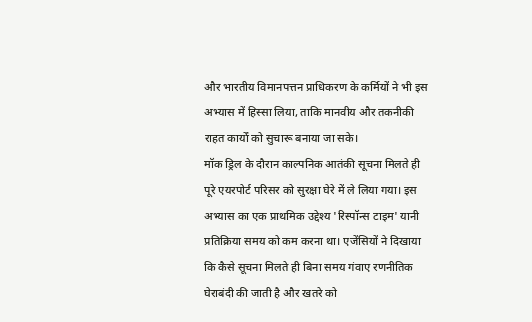और भारतीय विमानपत्तन प्राधिकरण के कर्मियों ने भी इस अभ्यास में हिस्सा लिया, ताकि मानवीय और तकनीकी राहत कार्यों को सुचारू बनाया जा सके।
मॉक ड्रिल के दौरान काल्पनिक आतंकी सूचना मिलते ही पूरे एयरपोर्ट परिसर को सुरक्षा घेरे में ले लिया गया। इस अभ्यास का एक प्राथमिक उद्देश्य 'रिस्पॉन्स टाइम' यानी प्रतिक्रिया समय को कम करना था। एजेंसियों ने दिखाया कि कैसे सूचना मिलते ही बिना समय गंवाए रणनीतिक घेराबंदी की जाती है और खतरे को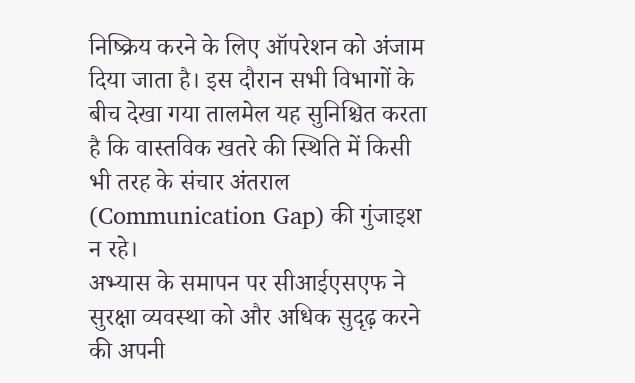निष्क्रिय करने के लिए ऑपरेशन को अंजाम दिया जाता है। इस दौरान सभी विभागों के बीच देखा गया तालमेल यह सुनिश्चित करता है कि वास्तविक खतरे की स्थिति में किसी भी तरह के संचार अंतराल (Communication Gap) की गुंजाइश न रहे।
अभ्यास के समापन पर सीआईएसएफ ने सुरक्षा व्यवस्था को और अधिक सुदृढ़ करने की अपनी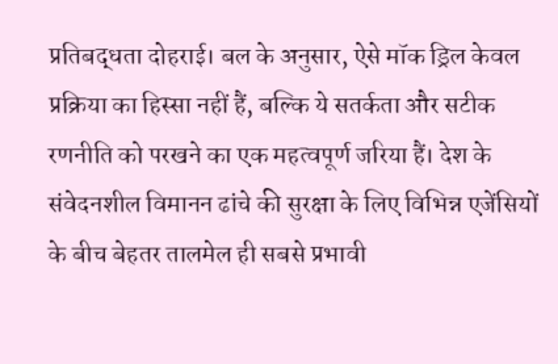प्रतिबद्धता दोहराई। बल के अनुसार, ऐसे मॉक ड्रिल केवल प्रक्रिया का हिस्सा नहीं हैं, बल्कि ये सतर्कता और सटीक रणनीति को परखने का एक महत्वपूर्ण जरिया हैं। देश के संवेदनशील विमानन ढांचे की सुरक्षा के लिए विभिन्न एजेंसियों के बीच बेहतर तालमेल ही सबसे प्रभावी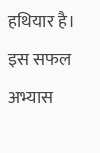हथियार है। इस सफल अभ्यास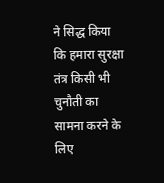ने सिद्ध किया कि हमारा सुरक्षा तंत्र किसी भी चुनौती का सामना करने के लिए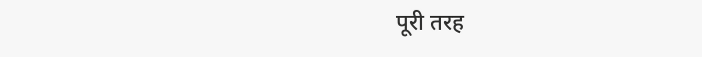पूरी तरह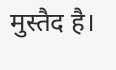मुस्तैद है।